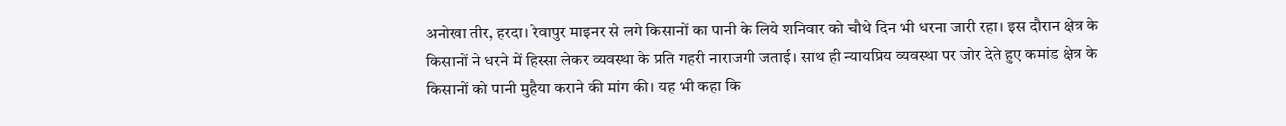अनोखा तीर, हरदा। रेवापुर माइनर से लगे किसानों का पानी के लिये शनिवार को चौथे दिन भी धरना जारी रहा। इस दौरान क्षेत्र के किसानों ने धरने में हिस्सा लेकर व्यवस्था के प्रति गहरी नाराजगी जताई। साथ ही न्यायप्रिय व्यवस्था पर जोर देते हुए कमांड क्षेत्र के किसानों को पानी मुहैया कराने की मांग की। यह भी कहा कि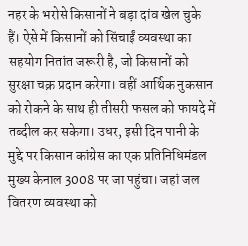नहर के भरोसे किसानों ने बड़ा दांव खेल चुके हैं। ऐसे में किसानों को सिंचाईं व्यवस्था का सहयोग नितांत जरूरी है, जो किसानों को सुरक्षा चक्र प्रदान करेगा। वहीं आर्थिक नुकसान को रोकने के साथ ही तीसरी फसल को फायदे में तब्दील कर सकेगा। उधर, इसी दिन पानी के मुद्दे पर किसान कांग्रेस का एक प्रतिनिधिमंडल मुख्य केनाल 3008 पर जा पहुंचा। जहां जल वितरण व्यवस्था को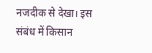नजदीक से देखा। इस संबंध में किसान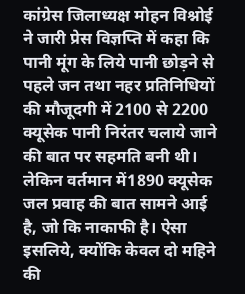कांग्रेस जिलाध्यक्ष मोहन विश्नोई ने जारी प्रेस विज्ञप्ति में कहा कि पानी मूंग के लिये पानी छोड़ने से पहले जन तथा नहर प्रतिनिधियों की मौजूदगी में 2100 से 2200 क्यूसेक पानी निरंतर चलाये जाने की बात पर सहमति बनी थी। लेकिन वर्तमान में1890 क्यूसेक जल प्रवाह की बात सामने आई है, जो कि नाकाफी है। ऐसा इसलिये, क्योंकि केवल दो महिने की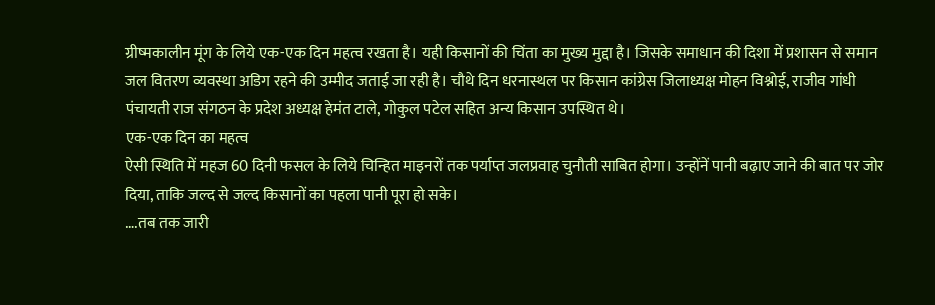ग्रीष्मकालीन मूंग के लिये एक-एक दिन महत्व रखता है। यही किसानों की चिंता का मुख्य मुद्दा है। जिसके समाधान की दिशा में प्रशासन से समान जल वितरण व्यवस्था अडिग रहने की उम्मीद जताई जा रही है। चौथे दिन धरनास्थल पर किसान कांग्रेस जिलाध्यक्ष मोहन विश्नोई, राजीव गांधी पंचायती राज संगठन के प्रदेश अध्यक्ष हेमंत टाले, गोकुल पटेल सहित अन्य किसान उपस्थित थे।
एक-एक दिन का महत्व
ऐसी स्थिति में महज 60 दिनी फसल के लिये चिन्हित माइनरों तक पर्याप्त जलप्रवाह चुनौती साबित होगा। उन्होंनें पानी बढ़ाए जाने की बात पर जोर दिया, ताकि जल्द से जल्द किसानों का पहला पानी पूरा हो सके।
….तब तक जारी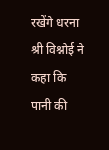रखेंगे धरना
श्री विश्नोई ने कहा कि पानी की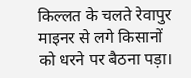किल्लत के चलते रेवापुर माइनर से लगे किसानों को धरने पर बैठना पड़ा।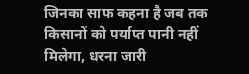जिनका साफ कहना है जब तक किसानों को पर्याप्त पानी नहीं मिलेगा, धरना जारी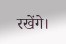रखेंगे।